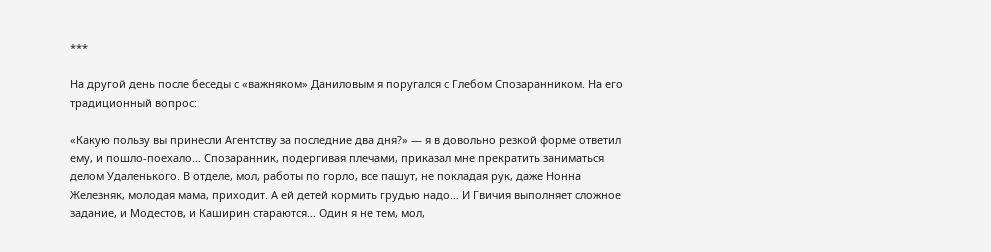***

На другой день после беседы с «важняком» Даниловым я поругался с Глебом Спозаранником. На его традиционный вопрос:

«Какую пользу вы принесли Агентству за последние два дня?» — я в довольно резкой форме ответил ему, и пошло-поехало… Спозаранник, подергивая плечами, приказал мне прекратить заниматься делом Удаленького. В отделе, мол, работы по горло, все пашут, не покладая рук, даже Нонна Железняк, молодая мама, приходит. А ей детей кормить грудью надо… И Гвичия выполняет сложное задание, и Модестов, и Каширин стараются… Один я не тем, мол,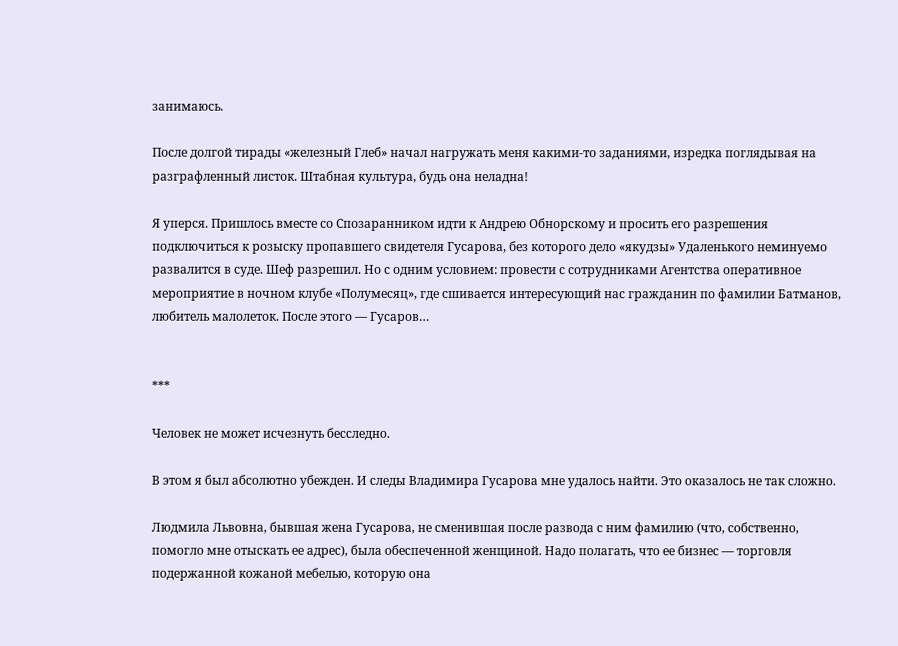занимаюсь.

После долгой тирады «железный Глеб» начал нагружать меня какими-то заданиями, изредка поглядывая на разграфленный листок. Штабная культура, будь она неладна!

Я уперся. Пришлось вместе со Спозаранником идти к Андрею Обнорскому и просить его разрешения подключиться к розыску пропавшего свидетеля Гусарова, без которого дело «якудзы» Удаленького неминуемо развалится в суде. Шеф разрешил. Но с одним условием: провести с сотрудниками Агентства оперативное мероприятие в ночном клубе «Полумесяц», где сшивается интересующий нас гражданин по фамилии Батманов, любитель малолеток. После этого — Гусаров…


***

Человек не может исчезнуть бесследно.

В этом я был абсолютно убежден. И следы Владимира Гусарова мне удалось найти. Это оказалось не так сложно.

Людмила Львовна, бывшая жена Гусарова, не сменившая после развода с ним фамилию (что, собственно, помогло мне отыскать ее адрес), была обеспеченной женщиной. Надо полагать, что ее бизнес — торговля подержанной кожаной мебелью, которую она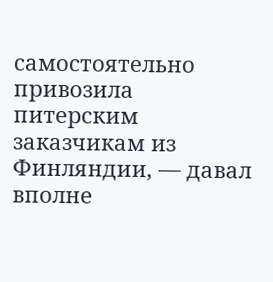самостоятельно привозила питерским заказчикам из Финляндии, — давал вполне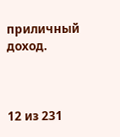приличный доход.



12 из 231